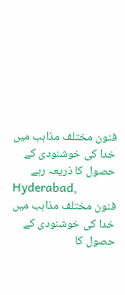فنون مختلف مذاہب میں خدا کی خوشنودی کے حصول کا ذریعہ رہے
Hyderabad,
فنون مختلف مذاہب میں خدا کی خوشنودی کے حصول کا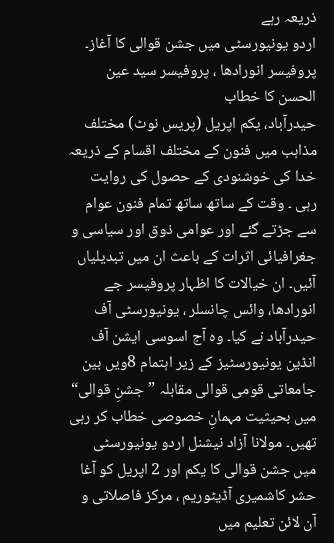ذریعہ رہے
اردو یونیورسٹی میں جشن قوالی کا آغاز۔ پروفیسر انورادھا ، پروفیسر سید عین الحسن کا خطاب
حیدرآباد، یکم اپریل (پریس نوٹ) مختلف مذاہب میں فنون کے مختلف اقسام کے ذریعہ خدا کی خوشنودی کے حصول کی روایت رہی ۔ وقت کے ساتھ ساتھ تمام فنون عوام سے جڑتے گئے اور عوامی ذوق اور سیاسی و جغرافیائی اثرات کے باعث ان میں تبدیلیاں آئیں۔ ان خیالات کا اظہار پروفیسر جے انورادھا، وائس چانسلر ، یونیورسٹی آف حیدرآباد نے کیا۔ وہ آج اسوسی ایشن آف انڈین یونیورسٹیز کے زیر اہتمام 8ویں بین جامعاتی قومی قوالی مقابلہ ”جشنِ قوالی“ میں بحیثیت مہمانِ خصوصی خطاب کر رہی تھیں۔ مولانا آزاد نیشنل اردو یونیورسٹی میں جشن قوالی کا یکم اور 2 اپریل کو آغا حشر کاشمیری آڈیٹوریم ، مرکز فاصلاتی و آن لائن تعلیم میں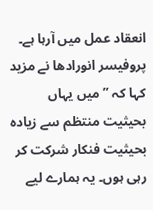انعقاد عمل میں آرہا ہے۔
پروفیسر انورادھا نے مزید کہا کہ ”میں یہاں بحیثیت منتظم سے زیادہ بحیثیت فنکار شرکت کر رہی ہوں۔ یہ ہمارے لیے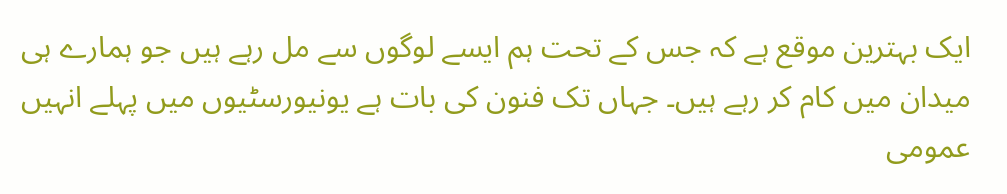ایک بہترین موقع ہے کہ جس کے تحت ہم ایسے لوگوں سے مل رہے ہیں جو ہمارے ہی میدان میں کام کر رہے ہیں۔ جہاں تک فنون کی بات ہے یونیورسٹیوں میں پہلے انہیں عمومی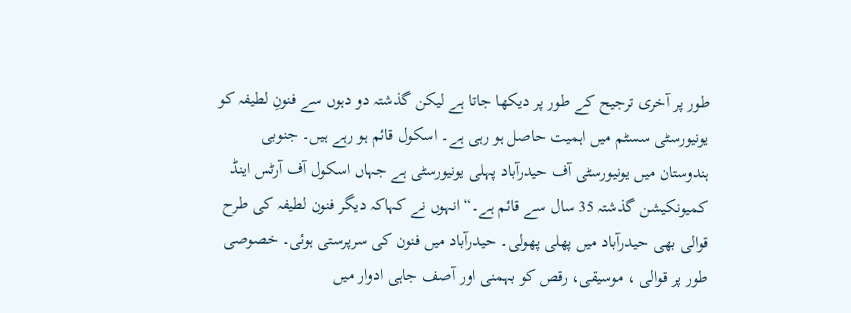طور پر آخری ترجیح کے طور پر دیکھا جاتا ہے لیکن گذشتہ دو دہوں سے فنونِ لطیفہ کو یونیورسٹی سسٹم میں اہمیت حاصل ہو رہی ہے۔ اسکول قائم ہو رہے ہیں۔ جنوبی ہندوستان میں یونیورسٹی آف حیدرآباد پہلی یونیورسٹی ہے جہاں اسکول آف آرٹس اینڈ کمیونکیشن گذشتہ 35 سال سے قائم ہے۔“ انہوں نے کہاکہ دیگر فنون لطیفہ کی طرح قوالی بھی حیدرآباد میں پھلی پھولی۔ حیدرآباد میں فنون کی سرپرستی ہوئی۔ خصوصی طور پر قوالی ، موسیقی، رقص کو بہمنی اور آصف جاہی ادوار میں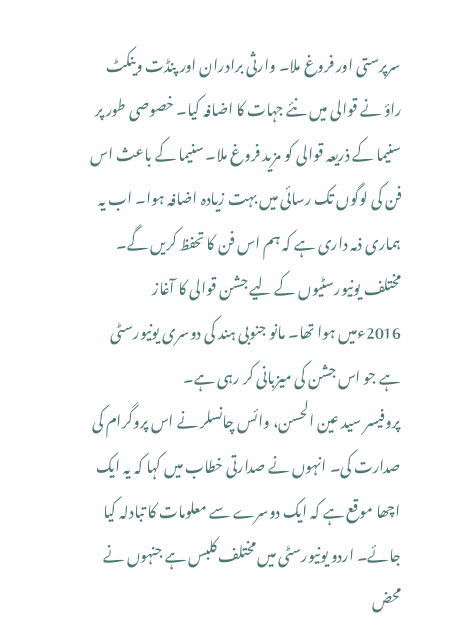سرپرستی اور فروغ ملا۔ وارثی برادران اور پنڈت وینکٹ راؤ نے قوالی میں نئے جہات کا اضافہ کیا۔ خصوصی طور پر سنیما کے ذریعہ قوالی کو مزید فروغ ملا۔ سنیما کے باعث اس فن کی لوگوں تک رسائی میں بہت زیادہ اضافہ ہوا۔ اب یہ ہماری ذمہ داری ہے کہ ہم اس فن کا تحفظ کریں گے۔ مختلف یونیورسٹیوں کے لیے جشن قوالی کا آغاز 2016ءمیں ہوا تھا۔ مانو جنوبی ہند کی دوسری یونیورسٹی ہے جو اس جشن کی میزبانی کر رہی ہے۔
پروفیسر سید عین الحسن، وائس چانسلر نے اس پروگرام کی صدارت کی۔ انہوں نے صدارتی خطاب میں کہا کہ یہ ایک اچھا موقع ہے کہ ایک دوسرے سے معلومات کا تبادلہ کیا جائے۔ اردو یونیورسٹی میں مختلف کلبس ہے جنہوں نے محض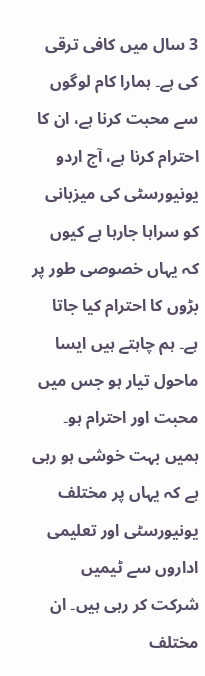3 سال میں کافی ترقی کی ہے۔ ہمارا کام لوگوں سے محبت کرنا ہے، ان کا احترام کرنا ہے، آج اردو یونیورسٹی کی میزبانی کو سراہا جارہا ہے کیوں کہ یہاں خصوصی طور پر بڑوں کا احترام کیا جاتا ہے۔ ہم چاہتے ہیں ایسا ماحول تیار ہو جس میں محبت اور احترام ہو۔ ہمیں بہت خوشی ہو رہی ہے کہ یہاں پر مختلف یونیورسٹی اور تعلیمی اداروں سے ٹیمیں شرکت کر رہی ہیں۔ ان مختلف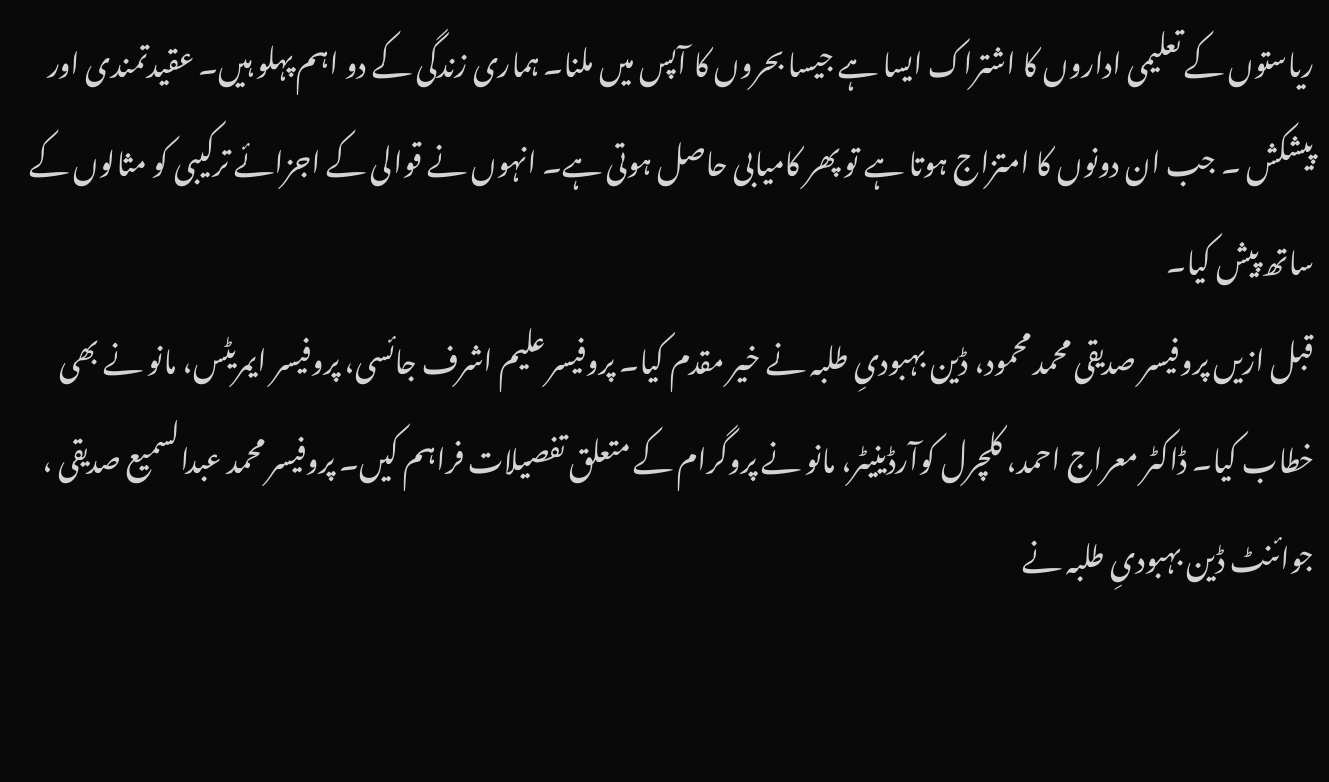ریاستوں کے تعلیمی اداروں کا اشتراک ایسا ہے جیسا بحروں کا آپس میں ملنا۔ ہماری زندگی کے دو اہم پہلو ہیں۔ عقیدتمندی اور پیشکش ۔ جب ان دونوں کا امتزاج ہوتا ہے تو پھر کامیابی حاصل ہوتی ہے۔ انہوں نے قوالی کے اجزائے ترکیبی کو مثالوں کے ساتھ پیش کیا۔
قبل ازیں پروفیسر صدیقی محمد محمود، ڈین بہبودیِ طلبہ نے خیر مقدم کیا۔ پروفیسر علیم اشرف جائسی، پروفیسر ایمریٹس، مانو نے بھی خطاب کیا۔ ڈاکٹر معراج احمد، کلچرل کوآرڈینیٹر، مانو نے پروگرام کے متعلق تفصیلات فراہم کیں۔ پروفیسر محمد عبدالسمیع صدیقی ، جوائنٹ ڈین بہبودیِ طلبہ نے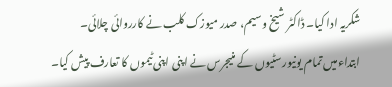شکریہ ادا کیا۔ ڈاکٹر شیخ وسیم، صدر میوزک کلب نے کارروائی چلائی۔ ابتداءمیں تمام یونیورسٹیوں کے منیجرس نے اپنی اپنی ٹیموں کا تعارف پیش کیا۔